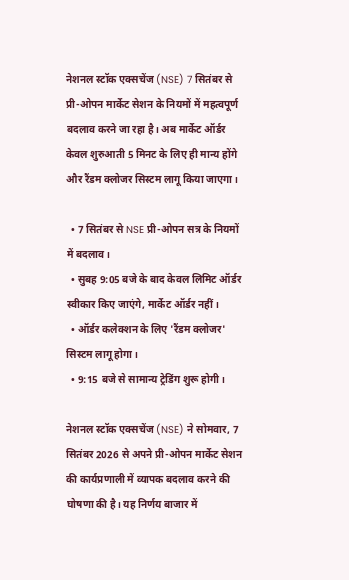नेशनल स्टॉक एक्सचेंज (NSE) 7 सितंबर से प्री-ओपन मार्केट सेशन के नियमों में महत्वपूर्ण बदलाव करने जा रहा है। अब मार्केट ऑर्डर केवल शुरुआती 5 मिनट के लिए ही मान्य होंगे और रैंडम क्लोजर सिस्टम लागू किया जाएगा।

  • 7 सितंबर से NSE प्री-ओपन सत्र के नियमों में बदलाव।
  • सुबह 9:05 बजे के बाद केवल लिमिट ऑर्डर स्वीकार किए जाएंगे, मार्केट ऑर्डर नहीं।
  • ऑर्डर कलेक्शन के लिए 'रैंडम क्लोजर' सिस्टम लागू होगा।
  • 9:15 बजे से सामान्य ट्रेडिंग शुरू होगी।

नेशनल स्टॉक एक्सचेंज (NSE) ने सोमवार, 7 सितंबर 2026 से अपने प्री-ओपन मार्केट सेशन की कार्यप्रणाली में व्यापक बदलाव करने की घोषणा की है। यह निर्णय बाजार में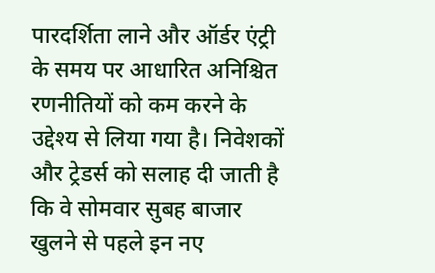पारदर्शिता लाने और ऑर्डर एंट्री के समय पर आधारित अनिश्चित रणनीतियों को कम करने के उद्देश्य से लिया गया है। निवेशकों और ट्रेडर्स को सलाह दी जाती है कि वे सोमवार सुबह बाजार खुलने से पहले इन नए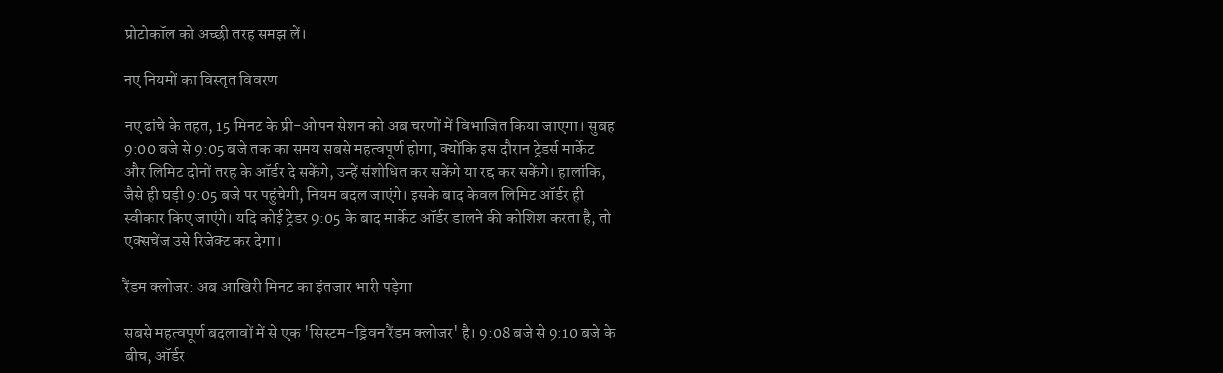प्रोटोकॉल को अच्छी तरह समझ लें।

नए नियमों का विस्तृत विवरण

नए ढांचे के तहत, 15 मिनट के प्री-ओपन सेशन को अब चरणों में विभाजित किया जाएगा। सुबह 9:00 बजे से 9:05 बजे तक का समय सबसे महत्वपूर्ण होगा, क्योंकि इस दौरान ट्रेडर्स मार्केट और लिमिट दोनों तरह के ऑर्डर दे सकेंगे, उन्हें संशोधित कर सकेंगे या रद्द कर सकेंगे। हालांकि, जैसे ही घड़ी 9:05 बजे पर पहुंचेगी, नियम बदल जाएंगे। इसके बाद केवल लिमिट ऑर्डर ही स्वीकार किए जाएंगे। यदि कोई ट्रेडर 9:05 के बाद मार्केट ऑर्डर डालने की कोशिश करता है, तो एक्सचेंज उसे रिजेक्ट कर देगा।

रैंडम क्लोजर: अब आखिरी मिनट का इंतजार भारी पड़ेगा

सबसे महत्वपूर्ण बदलावों में से एक 'सिस्टम-ड्रिवन रैंडम क्लोजर' है। 9:08 बजे से 9:10 बजे के बीच, ऑर्डर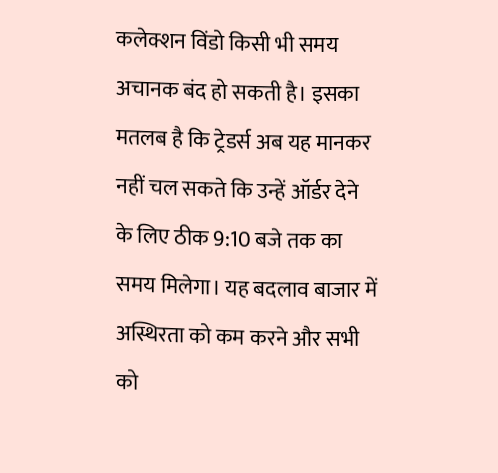कलेक्शन विंडो किसी भी समय अचानक बंद हो सकती है। इसका मतलब है कि ट्रेडर्स अब यह मानकर नहीं चल सकते कि उन्हें ऑर्डर देने के लिए ठीक 9:10 बजे तक का समय मिलेगा। यह बदलाव बाजार में अस्थिरता को कम करने और सभी को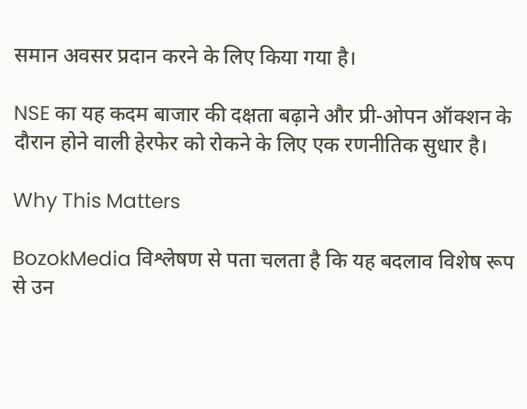समान अवसर प्रदान करने के लिए किया गया है।

NSE का यह कदम बाजार की दक्षता बढ़ाने और प्री-ओपन ऑक्शन के दौरान होने वाली हेरफेर को रोकने के लिए एक रणनीतिक सुधार है।

Why This Matters

BozokMedia विश्लेषण से पता चलता है कि यह बदलाव विशेष रूप से उन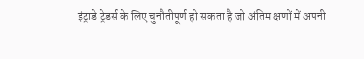इंट्राडे ट्रेडर्स के लिए चुनौतीपूर्ण हो सकता है जो अंतिम क्षणों में अपनी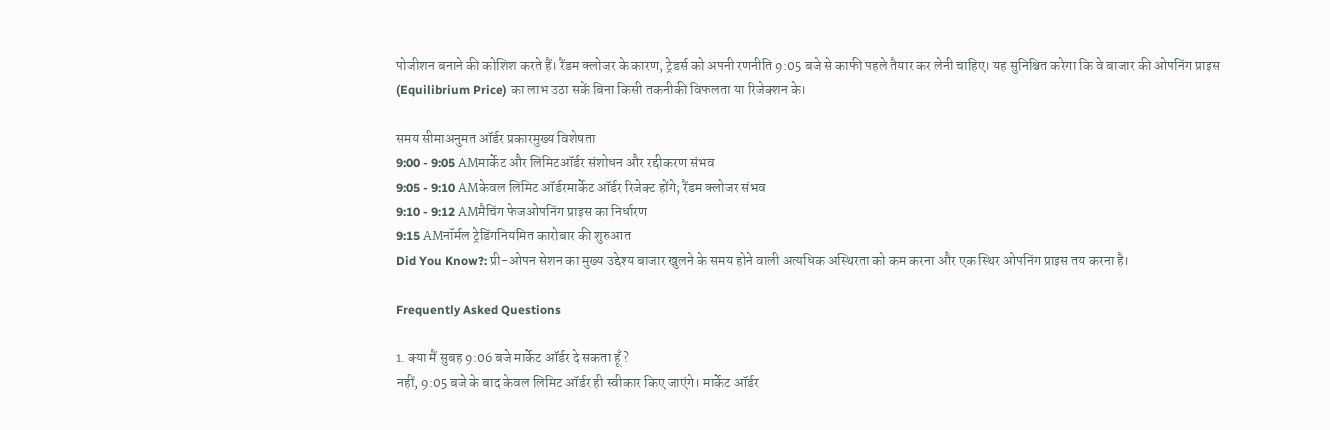पोजीशन बनाने की कोशिश करते हैं। रैंडम क्लोजर के कारण, ट्रेडर्स को अपनी रणनीति 9:05 बजे से काफी पहले तैयार कर लेनी चाहिए। यह सुनिश्चित करेगा कि वे बाजार की ओपनिंग प्राइस (Equilibrium Price) का लाभ उठा सकें बिना किसी तकनीकी विफलता या रिजेक्शन के।

समय सीमाअनुमत ऑर्डर प्रकारमुख्य विशेषता
9:00 - 9:05 AMमार्केट और लिमिटऑर्डर संशोधन और रद्दीकरण संभव
9:05 - 9:10 AMकेवल लिमिट ऑर्डरमार्केट ऑर्डर रिजेक्ट होंगे; रैंडम क्लोजर संभव
9:10 - 9:12 AMमैचिंग फेजओपनिंग प्राइस का निर्धारण
9:15 AMनॉर्मल ट्रेडिंगनियमित कारोबार की शुरुआत
Did You Know?: प्री-ओपन सेशन का मुख्य उद्देश्य बाजार खुलने के समय होने वाली अत्यधिक अस्थिरता को कम करना और एक स्थिर ओपनिंग प्राइस तय करना है।

Frequently Asked Questions

1. क्या मैं सुबह 9:06 बजे मार्केट ऑर्डर दे सकता हूँ?
नहीं, 9:05 बजे के बाद केवल लिमिट ऑर्डर ही स्वीकार किए जाएंगे। मार्केट ऑर्डर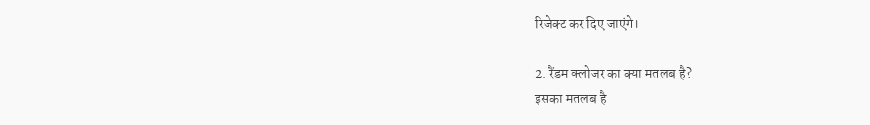रिजेक्ट कर दिए जाएंगे।

2. रैंडम क्लोजर का क्या मतलब है?
इसका मतलब है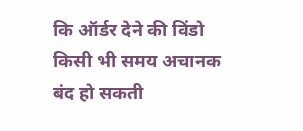कि ऑर्डर देने की विंडो किसी भी समय अचानक बंद हो सकती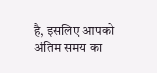है, इसलिए आपको अंतिम समय का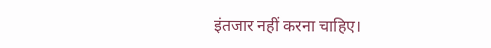इंतजार नहीं करना चाहिए।